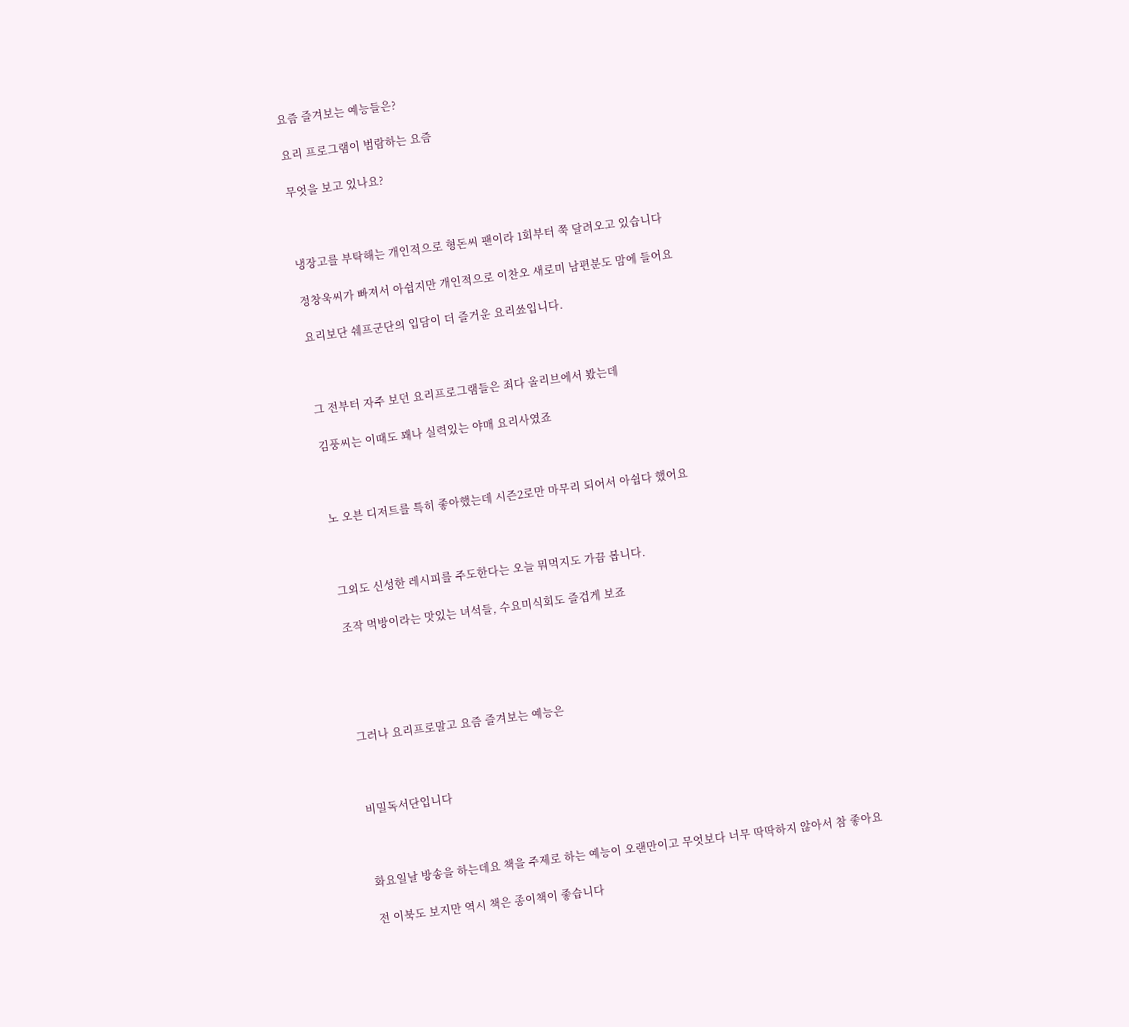요즘 즐겨보는 예능들은?

요리 프로그램이 범람하는 요즘

무엇을 보고 있나요?



냉장고를 부탁해는 개인적으로 형돈씨 팬이라 1회부터 쭉 달려오고 있습니다

정창욱씨가 빠져서 아쉽지만 개인적으로 이찬오 새로미 남편분도 맘에 들어요

요리보단 쉐프군단의 입담이 더 즐거운 요리쑈입니다.



그 전부터 자주 보던 요리프로그램들은 죄다 올리브에서 봤는데

김풍씨는 이때도 꽤나 실력있는 야매 요리사였죠



노 오븐 디저트를 특히 좋아했는데 시즌2로만 마무리 되어서 아쉽다 했어요



그외도 신성한 레시피를 주도한다는 오늘 뭐먹지도 가끔 봅니다.

조작 먹방이라는 맛있는 녀석들, 수요미식회도 즐겁게 보죠





그러나 요리프로말고 요즘 즐겨보는 예능은



비밀독서단입니다



화요일날 방송을 하는데요 책을 주제로 하는 예능이 오랜만이고 무엇보다 너무 딱딱하지 않아서 참 좋아요

전 이북도 보지만 역시 책은 종이책이 좋습니다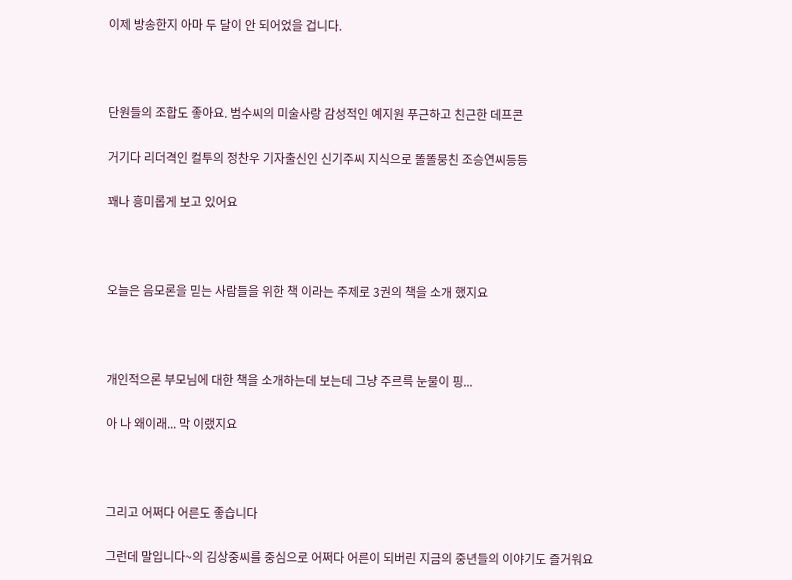이제 방송한지 아마 두 달이 안 되어었을 겁니다.



단원들의 조합도 좋아요. 범수씨의 미술사랑 감성적인 예지원 푸근하고 친근한 데프콘

거기다 리더격인 컬투의 정찬우 기자출신인 신기주씨 지식으로 똘똘뭉친 조승연씨등등

꽤나 흥미롭게 보고 있어요



오늘은 음모론을 믿는 사람들을 위한 책 이라는 주제로 3권의 책을 소개 했지요



개인적으론 부모님에 대한 책을 소개하는데 보는데 그냥 주르륵 눈물이 핑...

아 나 왜이래... 막 이랬지요



그리고 어쩌다 어른도 좋습니다

그런데 말입니다~의 김상중씨를 중심으로 어쩌다 어른이 되버린 지금의 중년들의 이야기도 즐거워요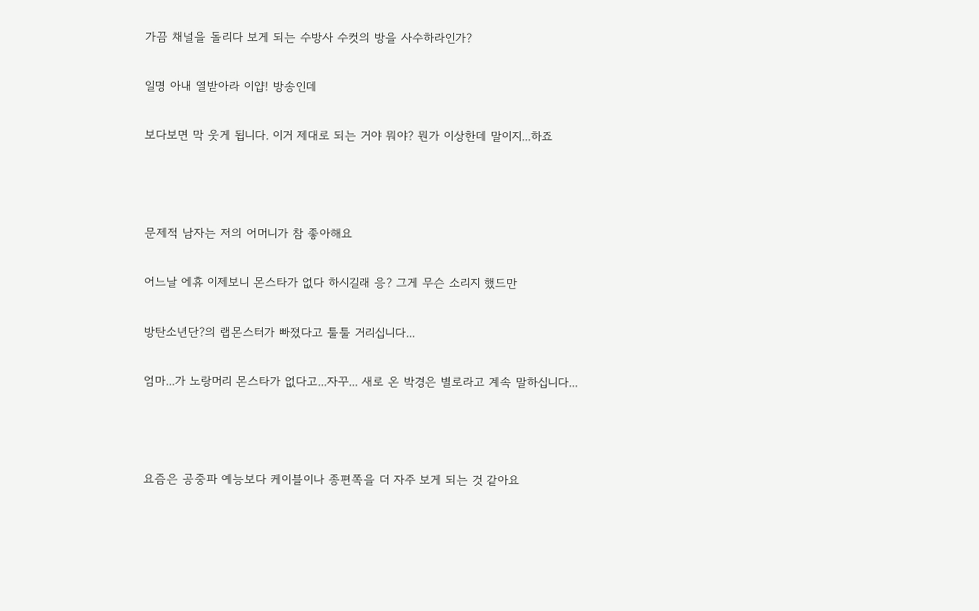가끔 채널을 돌리다 보게 되는 수방사 수컷의 방을 사수하라인가?

일명 아내 열받아라 이얍! 방송인데

보다보면 막 웃게 됩니다. 이거 제대로 되는 거야 뭐야? 뭔가 이상한데 말이지...하죠



문제적 남자는 저의 어머니가 참 좋아해요

어느날 에휴 이제보니 몬스타가 없다 하시길래 응? 그게 무슨 소리지 했드만

방탄소년단?의 랩몬스터가 빠졌다고 툴툴 거리십니다...

엄마...가 노랑머리 몬스타가 없다고...자꾸... 새로 온 박경은 별로라고 계속 말하십니다...



요즘은 공중파 예능보다 케이블이나 종편쪽을 더 자주 보게 되는 것 같아요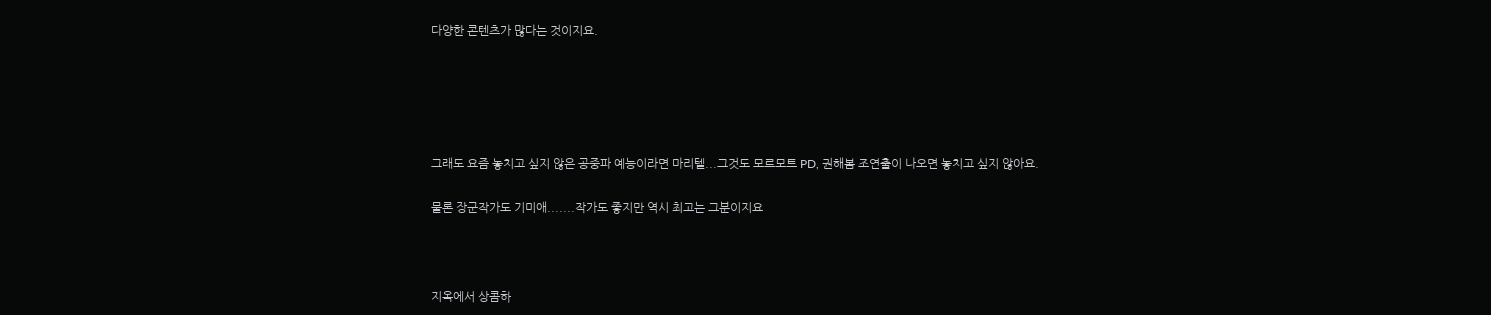다양한 콘텐츠가 많다는 것이지요.





그래도 요즘 놓치고 싶지 않은 공중파 예능이라면 마리텔...그것도 모르모트 PD, 권해봄 조연출이 나오면 놓치고 싶지 않아요.

물론 장군작가도 기미애.......작가도 좋지만 역시 최고는 그분이지요



지옥에서 상콤하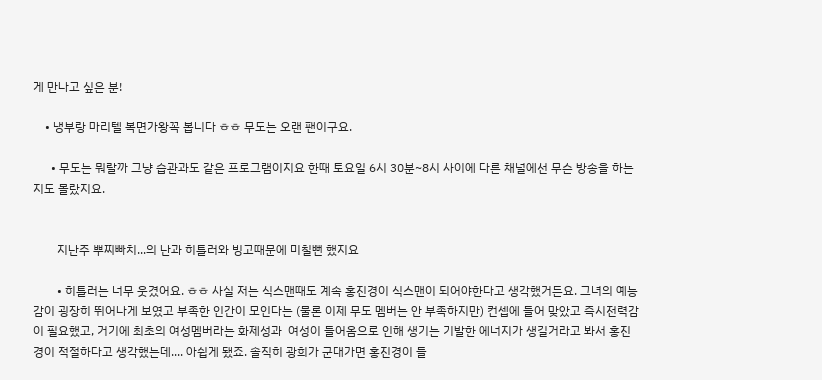게 만나고 싶은 분!

    • 냉부랑 마리텔 복면가왕꼭 봅니다 ㅎㅎ 무도는 오랜 팬이구요.

      • 무도는 뭐랄까 그냥 습관과도 같은 프로그램이지요 한때 토요일 6시 30분~8시 사이에 다른 채널에선 무슨 방송을 하는지도 몰랐지요.


        지난주 뿌찌빠치...의 난과 히틀러와 빙고때문에 미칠뻔 했지요

        • 히틀러는 너무 웃겼어요. ㅎㅎ 사실 저는 식스맨때도 계속 홍진경이 식스맨이 되어야한다고 생각했거든요. 그녀의 예능감이 굉장히 뛰어나게 보였고 부족한 인간이 모인다는 (물론 이제 무도 멤버는 안 부족하지만) 컨셉에 들어 맞았고 즉시전력감이 필요했고, 거기에 최초의 여성멤버라는 화제성과  여성이 들어옴으로 인해 생기는 기발한 에너지가 생길거라고 봐서 홍진경이 적절하다고 생각했는데.... 아쉽게 됐죠. 솔직히 광희가 군대가면 홍진경이 들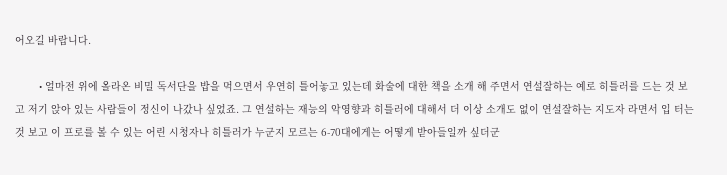어오길 바랍니다.

        • 얼마전 위에 올라온 비밀 독서단을 밥을 먹으면서 우연히 틀어놓고 있는데 화술에 대한 책을 소개 해 주면서 연설잘하는 예로 히틀러를 드는 것 보고 저기 앉아 있는 사람들이 정신이 나갔나 싶었죠. 그 연설하는 재능의 악영향과 히틀러에 대해서 더 이상 소개도 없이 연설잘하는 지도자 라면서 입 터는 것 보고 이 프로를 볼 수 있는 어린 시청자나 히틀러가 누군지 모르는 6-70대에게는 어떻게 받아들일까 싶더군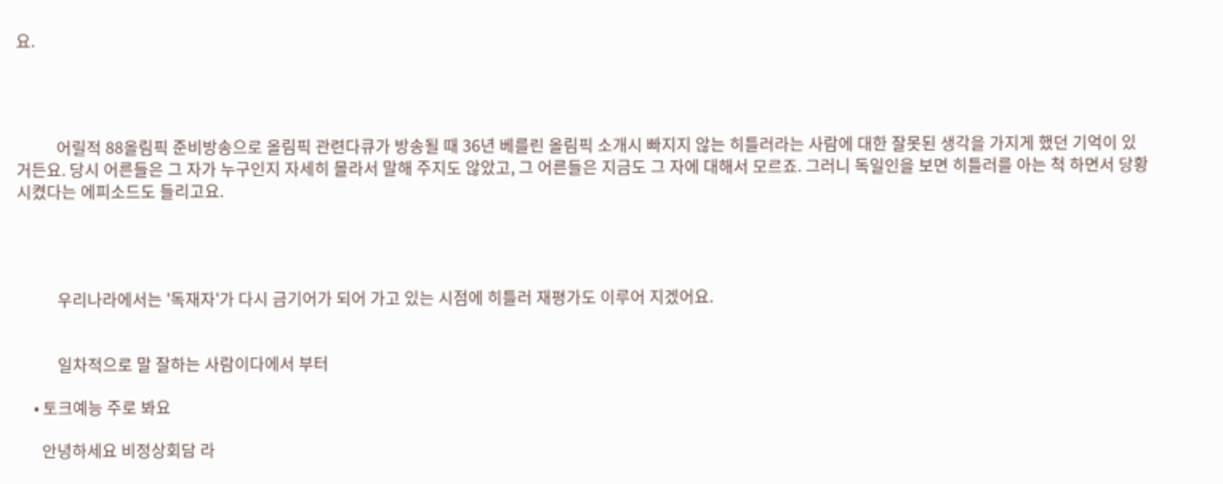요.




          어릴적 88올림픽 준비방송으로 올림픽 관련다큐가 방송될 때 36년 베를린 올림픽 소개시 빠지지 않는 히틀러라는 사람에 대한 잘못된 생각을 가지게 했던 기억이 있거든요. 당시 어른들은 그 자가 누구인지 자세히 몰라서 말해 주지도 않았고, 그 어른들은 지금도 그 자에 대해서 모르죠. 그러니 독일인을 보면 히틀러를 아는 척 하면서 당황시켰다는 에피소드도 들리고요.




          우리나라에서는 '독재자'가 다시 금기어가 되어 가고 있는 시점에 히틀러 재평가도 이루어 지겠어요.


          일차적으로 말 잘하는 사람이다에서 부터

    • 토크예능 주로 봐요

      안녕하세요 비정상회담 라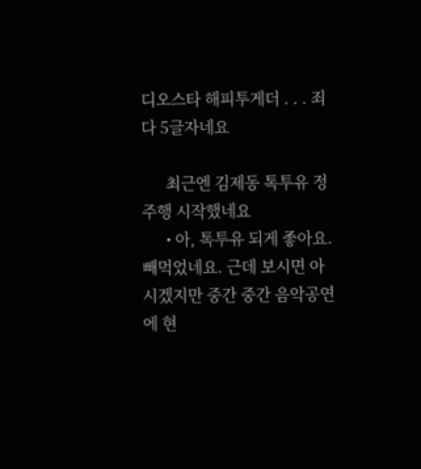디오스타 해피투게더 . . . 죄다 5글자네요

      최근엔 김제동 톡투유 정주행 시작했네요
      • 아, 톡투유 되게 좋아요. 빼먹었네요. 근데 보시면 아시겠지만 중간 중간 음악공연에 현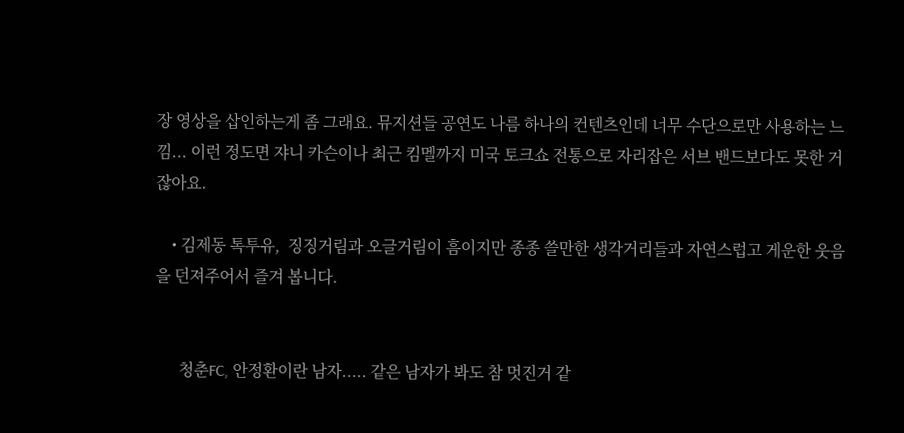장 영상을 삽인하는게 좀 그래요. 뮤지션들 공연도 나름 하나의 컨텐츠인데 너무 수단으로만 사용하는 느낌... 이런 정도면 쟈니 카슨이나 최근 킴멜까지 미국 토크쇼 전통으로 자리잡은 서브 밴드보다도 못한 거잖아요.

    • 김제동 톡투유,  징징거림과 오글거림이 흠이지만 종종 쓸만한 생각거리들과 자연스럽고 게운한 웃음을 던져주어서 즐겨 봅니다.


      청춘FC, 안정환이란 남자..... 같은 남자가 봐도 참 멋진거 같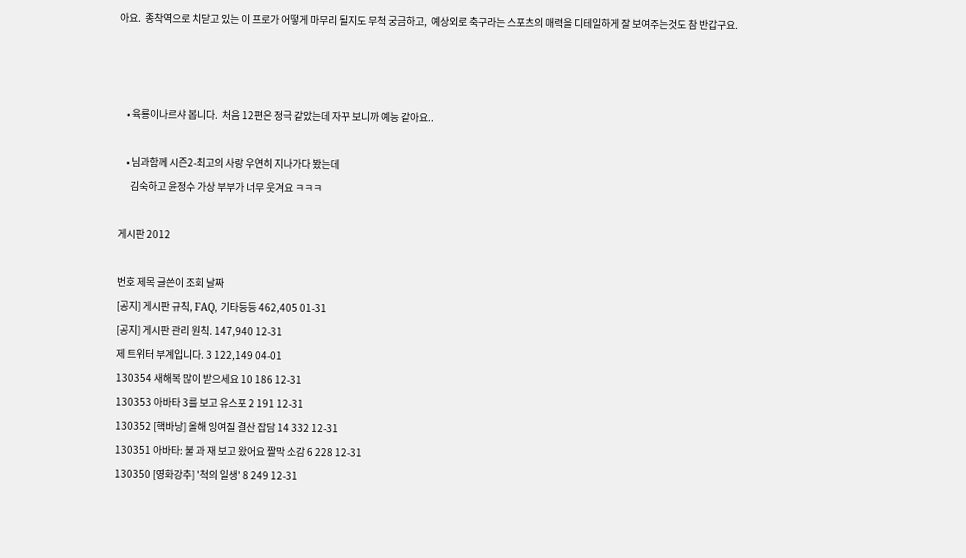아요.  종착역으로 치닫고 있는 이 프로가 어떻게 마무리 될지도 무척 궁금하고,  예상외로 축구라는 스포츠의 매력을 디테일하게 잘 보여주는것도 참 반갑구요.



    • 육룡이나르샤 봅니다.  처음 12편은 정극 같았는데 자꾸 보니까 예능 같아요..

    • 님과함께 시즌2-최고의 사랑 우연히 지나가다 봤는데
      김숙하고 윤정수 가상 부부가 너무 웃겨요 ㅋㅋㅋ

게시판 2012

번호 제목 글쓴이 조회 날짜
[공지] 게시판 규칙, FAQ, 기타등등 462,405 01-31
[공지] 게시판 관리 원칙. 147,940 12-31
제 트위터 부계입니다. 3 122,149 04-01
130354 새해복 많이 받으세요 10 186 12-31
130353 아바타 3를 보고 유스포 2 191 12-31
130352 [핵바낭] 올해 잉여질 결산 잡담 14 332 12-31
130351 아바타: 불 과 재 보고 왔어요 짤막 소감 6 228 12-31
130350 [영화강추] '척의 일생' 8 249 12-31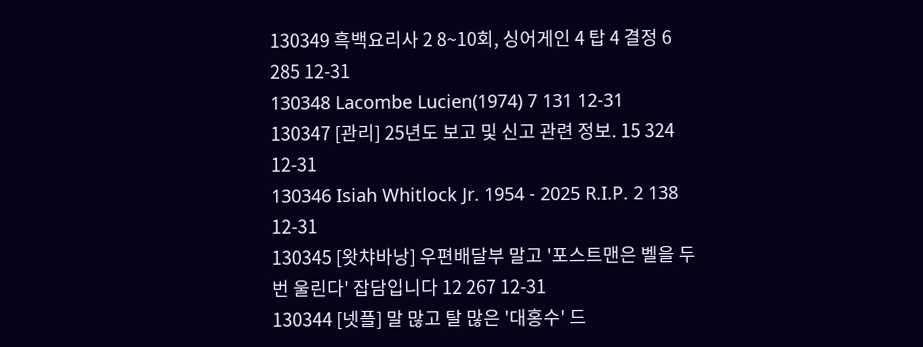130349 흑백요리사 2 8~10회, 싱어게인 4 탑 4 결정 6 285 12-31
130348 Lacombe Lucien(1974) 7 131 12-31
130347 [관리] 25년도 보고 및 신고 관련 정보. 15 324 12-31
130346 Isiah Whitlock Jr. 1954 - 2025 R.I.P. 2 138 12-31
130345 [왓챠바낭] 우편배달부 말고 '포스트맨은 벨을 두번 울린다' 잡담입니다 12 267 12-31
130344 [넷플] 말 많고 탈 많은 '대홍수' 드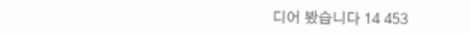디어 봤습니다 14 453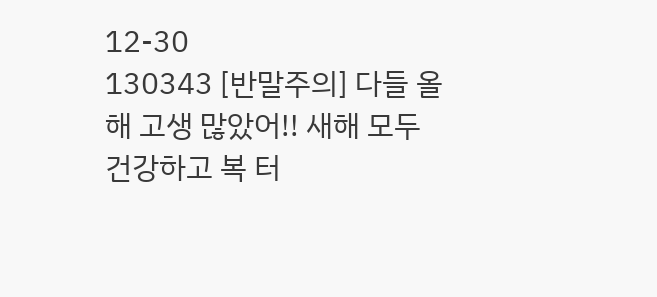12-30
130343 [반말주의] 다들 올해 고생 많았어!! 새해 모두 건강하고 복 터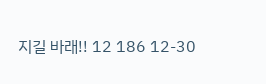지길 바래!! 12 186 12-30